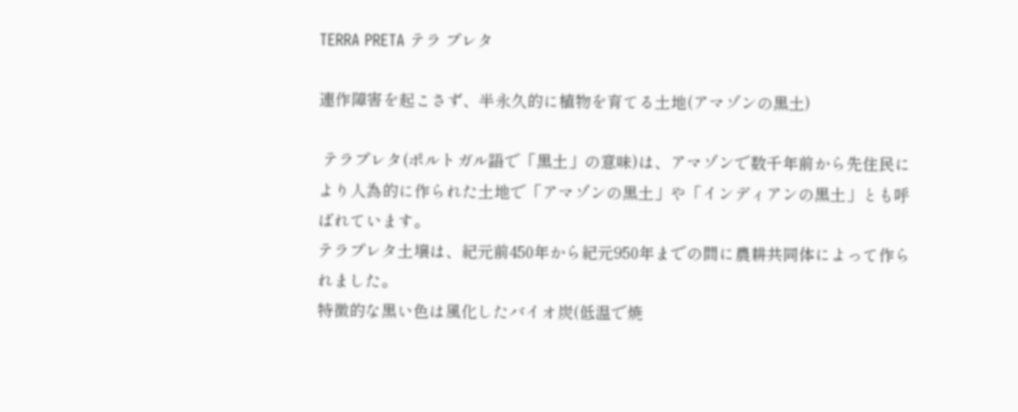TERRA PRETA テラ プレタ

連作障害を起こさず、半永久的に植物を育てる土地(アマゾンの黒土)

 テラプレタ(ポルトガル語で「黒土」の意味)は、アマゾンで数千年前から先住民により人為的に作られた土地で「アマゾンの黒土」や「インディアンの黒土」とも呼ばれています。
テラプレタ土壌は、紀元前450年から紀元950年までの間に農耕共同体によって作られました。
特徴的な黒い色は風化したバイオ炭(低温で焼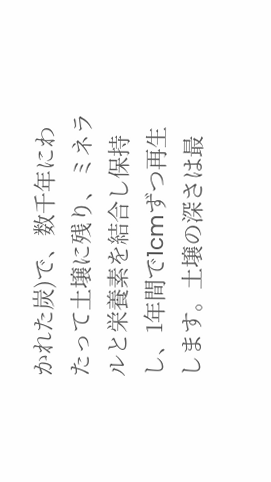かれた炭)で、数千年にわたって土壌に残り、ミネラルと栄養素を結合し保持し、1年間で1cmずつ再生します。土壌の深さは最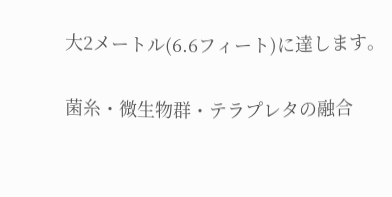大2メートル(6.6フィート)に達します。

菌糸・微生物群・テラプレタの融合